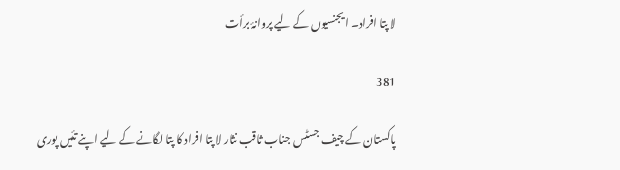لا پتا افراد۔ ایجنسیوں کے لیے پروانۂ برأت

381

پاکستان کے چیف جسٹس جناب ثاقب نثار لا پتا افراد کا پتا لگانے کے لیے اپنے تئیں پوری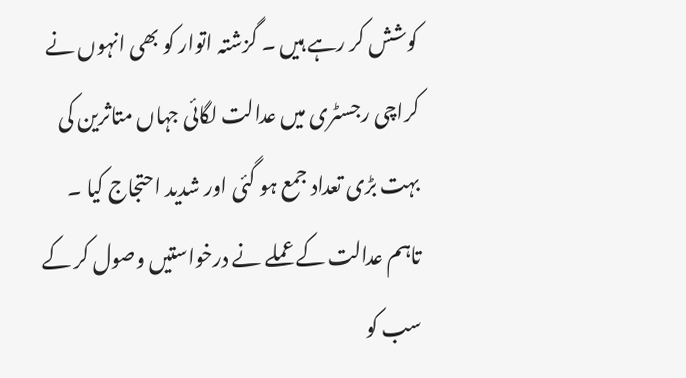کوشش کر رہے ہیں ۔ گزشتہ اتوار کو بھی انہوں نے کراچی رجسٹری میں عدالت لگائی جہاں متاثرین کی بہت بڑی تعداد جمع ہو گئی اور شدید احتجاج کیا ۔ تاہم عدالت کے عملے نے درخواستیں وصول کر کے سب کو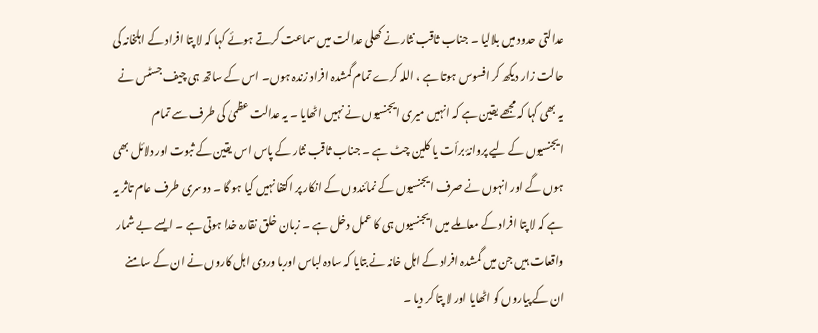عدالتی حدود میں بلالیا ۔ جناب ثاقب نثار نے کھلی عدالت میں سماعت کرتے ہوئے کہا کہ لا پتا افراد کے اہلخانہ کی حالت زار دیکھ کر افسوس ہوتا ہے ، اللہ کرے تمام گمشدہ افراد زندہ ہوں۔ اس کے ساتھ ہی چیف جسٹس نے یہ بھی کہا کہ مجھے یقین ہے کہ انہیں میری ایجنسیوں نے نہیں اٹھایا ۔ یہ عدالت عظمیٰ کی طرف سے تمام ایجنسیوں کے لیے پروانۂ برأت یا کلین چٹ ہے ۔ جناب ثاقب نثار کے پاس اس یقین کے ثبوت اور دلائل بھی ہوں گے اور انہوں نے صرف ایجنسیوں کے نمائندوں کے انکار پر اکتفا نہیں کیا ہو گا ۔ دوسری طرف عام تاثر یہ ہے کہ لا پتا افراد کے معاملے میں ایجنسیوں ہی کا عمل دخل ہے ۔ زبان خلق نقارہ خدا ہوتی ہے ۔ ایسے بے شمار واقعات ہیں جن میں گمشدہ افراد کے اہل خانہ نے بتایا کہ سادہ لباس اوربا وردی اہل کاروں نے ان کے سامنے ان کے پیاروں کو اٹھایا اور لا پتا کر دیا ۔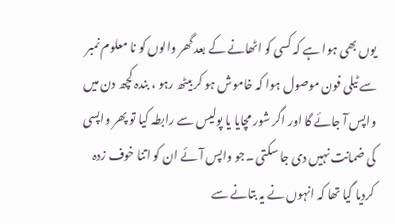یوں بھی ہوا ہے کہ کسی کو اٹھانے کے بعد گھر والوں کو نا معلوم نمبر سے ٹیلی فون موصول ہوا کہ خاموش ہو کر بیٹھ رہو ، بندہ کچھ دن میں واپس آ جائے گا اور اگر شور مچایا یا پولیس سے رابطہ کیا تو پھر واپسی کی ضمانت نہیں دی جا سکتی ۔جو واپس آئے ان کو اتنا خوف زدہ کردیا گیا تھا کہ انہوں نے یہ بتانے سے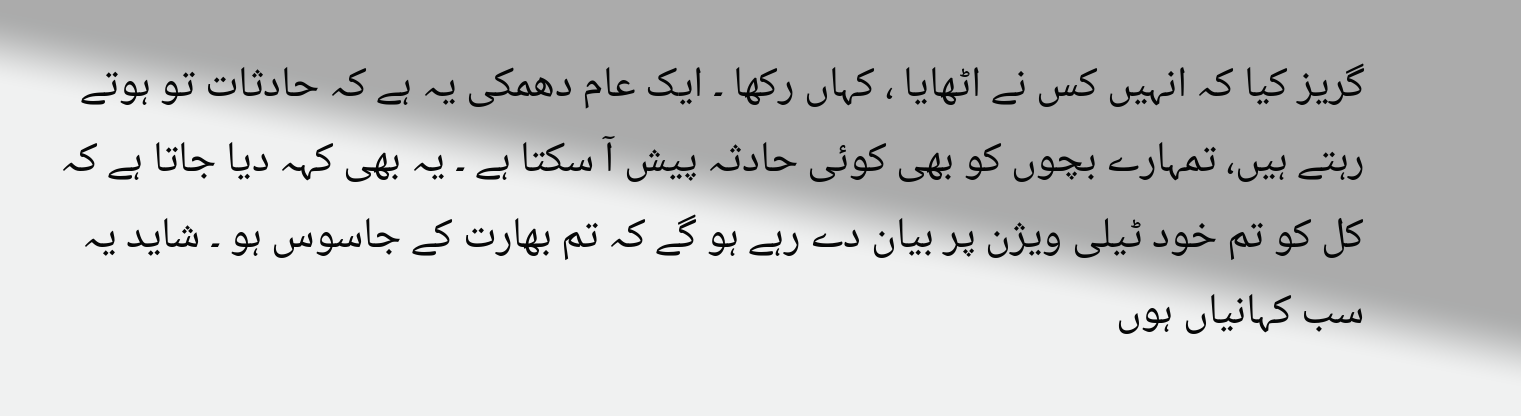گریز کیا کہ انہیں کس نے اٹھایا ، کہاں رکھا ۔ ایک عام دھمکی یہ ہے کہ حادثات تو ہوتے رہتے ہیں، تمہارے بچوں کو بھی کوئی حادثہ پیش آ سکتا ہے ۔ یہ بھی کہہ دیا جاتا ہے کہ کل کو تم خود ٹیلی ویژن پر بیان دے رہے ہو گے کہ تم بھارت کے جاسوس ہو ۔ شاید یہ سب کہانیاں ہوں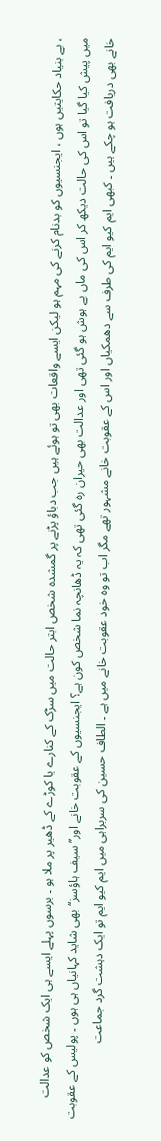، بے بنیاد حکایتیں ہوں ، ایجنسیوں کو بدنام کرنے کی مہم ہو لیکن ایسے واقعات بھی تو ہوئے ہیں جب دباؤ پڑنے پر گمشدہ شخص ابتر حالت میں سڑک کے کنارے یا کوڑے کے ڈھیر پر ملا ہو ۔ برسوں پہلے ایسے ہی ایک شخص کو عدالت میں پیش کیا گیا تو اس کی حالت دیکھ کر اس کی ماں بے ہوش ہو گئی تھی اور عدالت بھی حیران رہ گئی تھی کہ یہ ڈھانچہ نما شخص کون ہے؟ ایجنسیوں کے عقوبت خانے اور’’سیف ہاؤسز‘‘ بھی شاید کہانیاں ہی ہوں ۔ پولیس کے عقوبت خانے بھی دریافت ہو چکے ہیں ۔ کبھی ایم کیو ایم کی طرف سے دھمکیاں اور اس کے عقوبت خانے مشہور تھے مگر اب تو وہ خود عقوبت خانے میں ہے ۔ الطاف حسین کی سربراہی میں ایم کیو ایم تو ایک دہشت گرد جماعت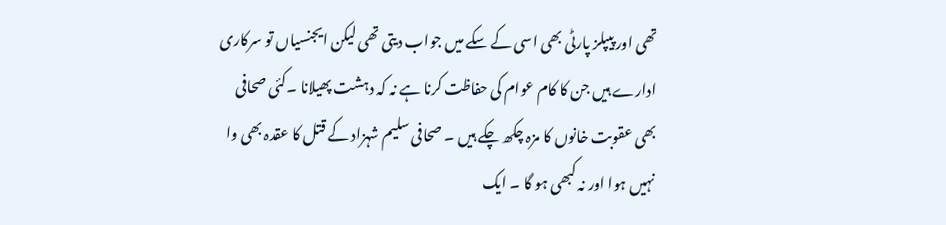تھی اور پیپلز پارٹی بھی اسی کے سکے میں جواب دیتی تھی لیکن ایجنسیاں تو سرکاری ادارے ہیں جن کا کام عوام کی حفاظت کرنا ہے نہ کہ دہشت پھیلانا ۔کئی صحافی بھی عقوبت خانوں کا مزہ چکھ چکے ہیں ۔ صحافی سلیم شہزاد کے قتل کا عقدہ بھی وا نہیں ہوا اور نہ کبھی ہو گا ۔ ایک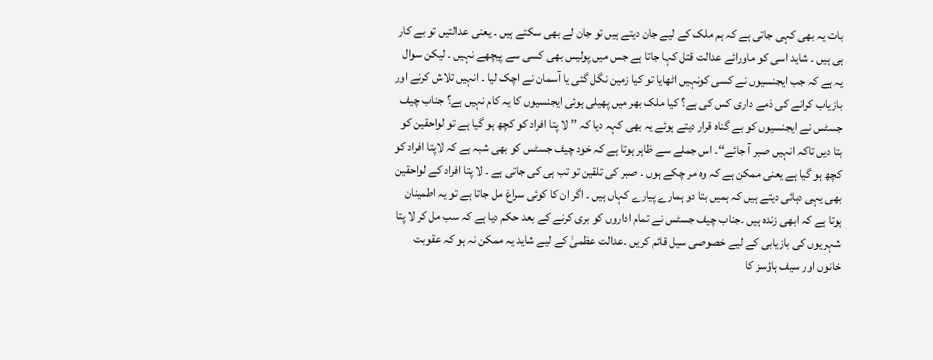بات یہ بھی کہی جاتی ہے کہ ہم ملک کے لیے جان دیتے ہیں تو جان لے بھی سکتے ہیں ۔ یعنی عدالتیں تو بے کار ہی ہیں ۔ شاید اسی کو ماورائے عدالت قتل کہا جاتا ہے جس میں پولیس بھی کسی سے پیچھے نہیں ۔ لیکن سوال یہ ہے کہ جب ایجنسیوں نے کسی کونہیں اٹھایا تو کیا زمین نگل گئی یا آسمان نے اچک لیا ۔ انہیں تلاش کرنے اور بازیاب کرانے کی ذمے داری کس کی ہے؟ کیا ملک بھر میں پھیلی ہوئی ایجنسیوں کا یہ کام نہیں ہے؟ جناب چیف جسٹس نے ایجنسیوں کو بے گناہ قرار دیتے ہوئے یہ بھی کہہ دیا کہ ’’ لا پتا افراد کو کچھ ہو گیا ہے تو لواحقین کو بتا دیں تاکہ انہیں صبر آ جائے‘‘۔ اس جملے سے ظاہر ہوتا ہے کہ خود چیف جسٹس کو بھی شبہ ہے کہ لاپتا افراد کو کچھ ہو گیا ہے یعنی ممکن ہے کہ وہ مر چکے ہوں ۔ صبر کی تلقین تو تب ہی کی جاتی ہے ۔ لا پتا افراد کے لواحقین بھی یہی دہائی دیتے ہیں کہ ہمیں بتا دو ہمارے پیارے کہاں ہیں ۔ اگر ان کا کوئی سراغ مل جاتا ہے تو یہ اطمینان ہوتا ہے کہ ابھی زندہ ہیں ۔جناب چیف جسٹس نے تمام اداروں کو بری کرنے کے بعد حکم دیا ہے کہ سب مل کر لا پتا شہریوں کی بازیابی کے لیے خصوصی سیل قائم کریں ۔عدالت عظمیٰ کے لیے شاید یہ ممکن نہ ہو کہ عقوبت خانوں اور سیف ہاؤسز کا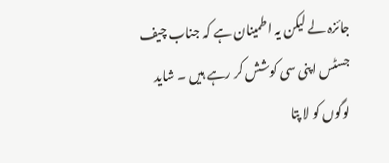جائزہ لے لیکن یہ اطمینان ہے کہ جناب چیف جسٹس اپنی سی کوشش کر رہے ہیں ۔ شاید لوگوں کو لا پتا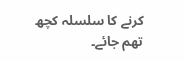کرنے کا سلسلہ کچھ تھم جائے۔